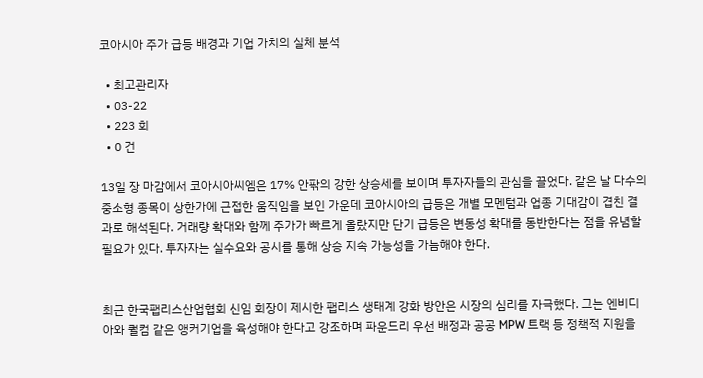코아시아 주가 급등 배경과 기업 가치의 실체 분석

  • 최고관리자
  • 03-22
  • 223 회
  • 0 건

13일 장 마감에서 코아시아씨엠은 17% 안팎의 강한 상승세를 보이며 투자자들의 관심을 끌었다. 같은 날 다수의 중소형 종목이 상한가에 근접한 움직임을 보인 가운데 코아시아의 급등은 개별 모멘텀과 업종 기대감이 겹친 결과로 해석된다. 거래량 확대와 함께 주가가 빠르게 올랐지만 단기 급등은 변동성 확대를 동반한다는 점을 유념할 필요가 있다. 투자자는 실수요와 공시를 통해 상승 지속 가능성을 가늠해야 한다.


최근 한국팹리스산업협회 신임 회장이 제시한 팹리스 생태계 강화 방안은 시장의 심리를 자극했다. 그는 엔비디아와 퀄컴 같은 앵커기업을 육성해야 한다고 강조하며 파운드리 우선 배정과 공공 MPW 트랙 등 정책적 지원을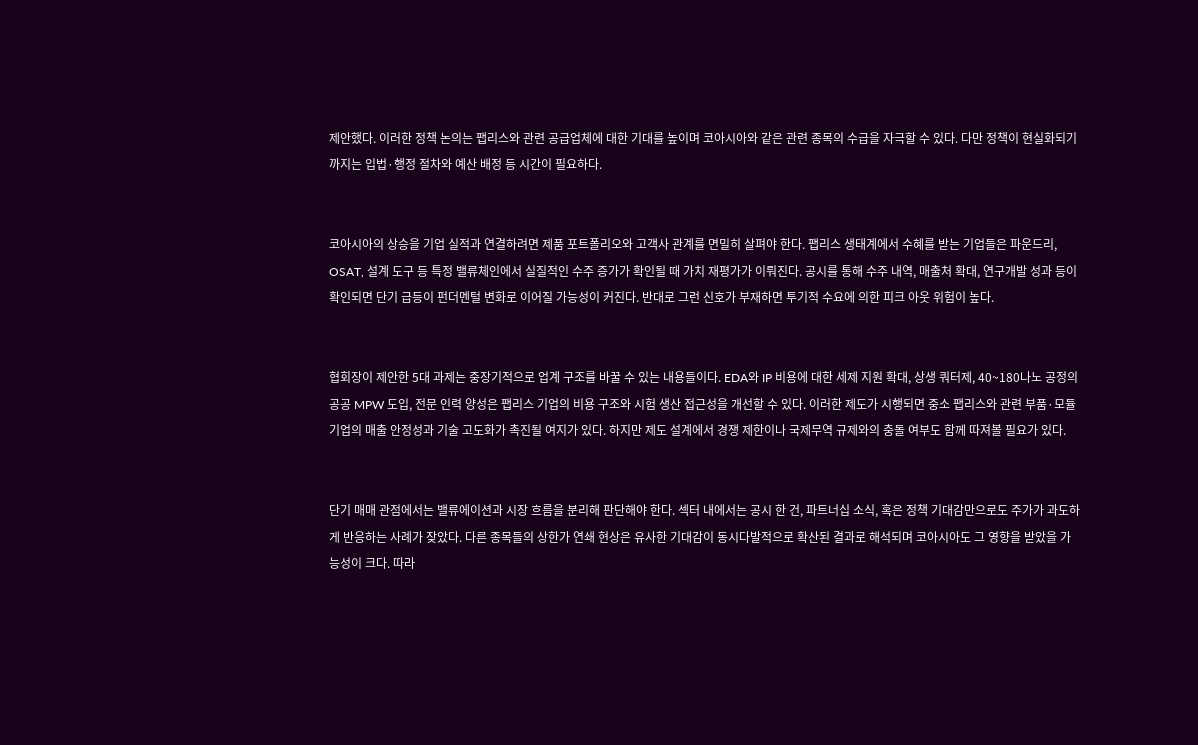제안했다. 이러한 정책 논의는 팹리스와 관련 공급업체에 대한 기대를 높이며 코아시아와 같은 관련 종목의 수급을 자극할 수 있다. 다만 정책이 현실화되기까지는 입법·행정 절차와 예산 배정 등 시간이 필요하다.


코아시아의 상승을 기업 실적과 연결하려면 제품 포트폴리오와 고객사 관계를 면밀히 살펴야 한다. 팹리스 생태계에서 수혜를 받는 기업들은 파운드리, OSAT, 설계 도구 등 특정 밸류체인에서 실질적인 수주 증가가 확인될 때 가치 재평가가 이뤄진다. 공시를 통해 수주 내역, 매출처 확대, 연구개발 성과 등이 확인되면 단기 급등이 펀더멘털 변화로 이어질 가능성이 커진다. 반대로 그런 신호가 부재하면 투기적 수요에 의한 피크 아웃 위험이 높다.


협회장이 제안한 5대 과제는 중장기적으로 업계 구조를 바꿀 수 있는 내용들이다. EDA와 IP 비용에 대한 세제 지원 확대, 상생 쿼터제, 40~180나노 공정의 공공 MPW 도입, 전문 인력 양성은 팹리스 기업의 비용 구조와 시험 생산 접근성을 개선할 수 있다. 이러한 제도가 시행되면 중소 팹리스와 관련 부품·모듈 기업의 매출 안정성과 기술 고도화가 촉진될 여지가 있다. 하지만 제도 설계에서 경쟁 제한이나 국제무역 규제와의 충돌 여부도 함께 따져볼 필요가 있다.


단기 매매 관점에서는 밸류에이션과 시장 흐름을 분리해 판단해야 한다. 섹터 내에서는 공시 한 건, 파트너십 소식, 혹은 정책 기대감만으로도 주가가 과도하게 반응하는 사례가 잦았다. 다른 종목들의 상한가 연쇄 현상은 유사한 기대감이 동시다발적으로 확산된 결과로 해석되며 코아시아도 그 영향을 받았을 가능성이 크다. 따라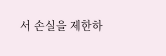서 손실을 제한하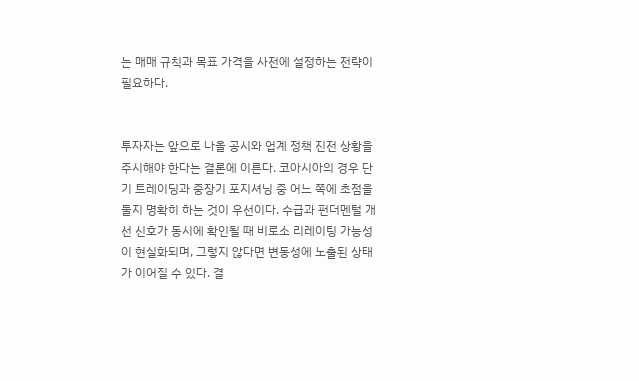는 매매 규칙과 목표 가격을 사전에 설정하는 전략이 필요하다.


투자자는 앞으로 나올 공시와 업계 정책 진전 상황을 주시해야 한다는 결론에 이른다. 코아시아의 경우 단기 트레이딩과 중장기 포지셔닝 중 어느 쪽에 초점을 둘지 명확히 하는 것이 우선이다. 수급과 펀더멘털 개선 신호가 동시에 확인될 때 비로소 리레이팅 가능성이 현실화되며, 그렇지 않다면 변동성에 노출된 상태가 이어질 수 있다. 결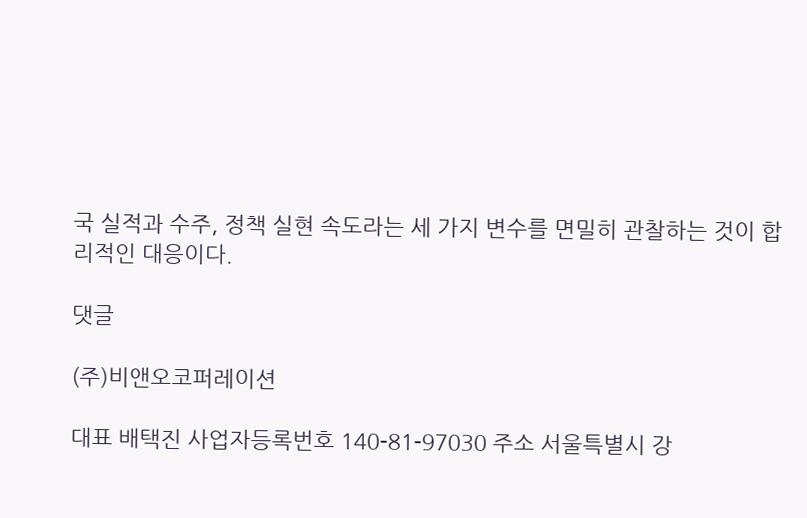국 실적과 수주, 정책 실현 속도라는 세 가지 변수를 면밀히 관찰하는 것이 합리적인 대응이다.

댓글

(주)비앤오코퍼레이션

대표 배택진 사업자등록번호 140-81-97030 주소 서울특별시 강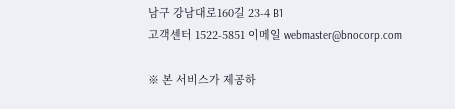남구 강남대로160길 23-4 B1
고객센터 1522-5851 이메일 webmaster@bnocorp.com

※ 본 서비스가 제공하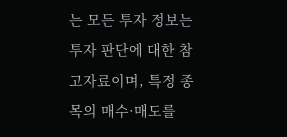는 모든 투자 정보는 투자 판단에 대한 참고자료이며, 특정 종목의 매수·매도를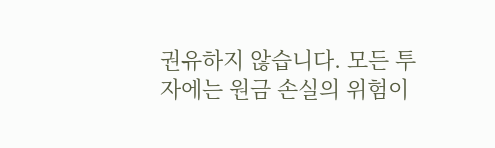권유하지 않습니다. 모든 투자에는 원금 손실의 위험이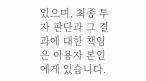있으며, 최종 투자 판단과 그 결과에 대한 책임은 이용자 본인에게 있습니다.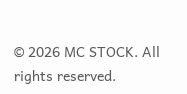© 2026 MC STOCK. All rights reserved.